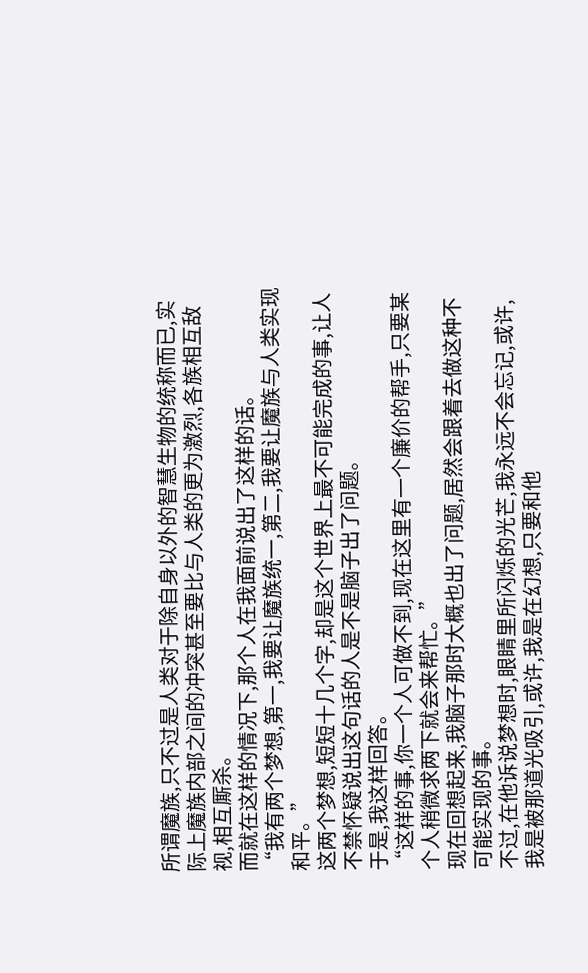所谓魔族,只不过是人类对于除自身以外的智慧生物的统称而已,实际上魔族内部之间的冲突甚至要比与人类的更为激烈,各族相互敌视,相互厮杀。
而就在这样的情况下,那个人在我面前说出了这样的话。
“我有两个梦想,第一,我要让魔族统一,第二,我要让魔族与人类实现和平。”
这两个梦想,短短十几个字,却是这个世界上最不可能完成的事,让人不禁怀疑说出这句话的人是不是脑子出了问题。
于是,我这样回答。
“这样的事,你一个人可做不到,现在这里有一个廉价的帮手,只要某个人稍微求两下就会来帮忙。”
现在回想起来,我脑子那时大概也出了问题,居然会跟着去做这种不可能实现的事。
不过,在他诉说梦想时,眼睛里所闪烁的光芒,我永远不会忘记,或许,我是被那道光吸引,或许,我是在幻想,只要和他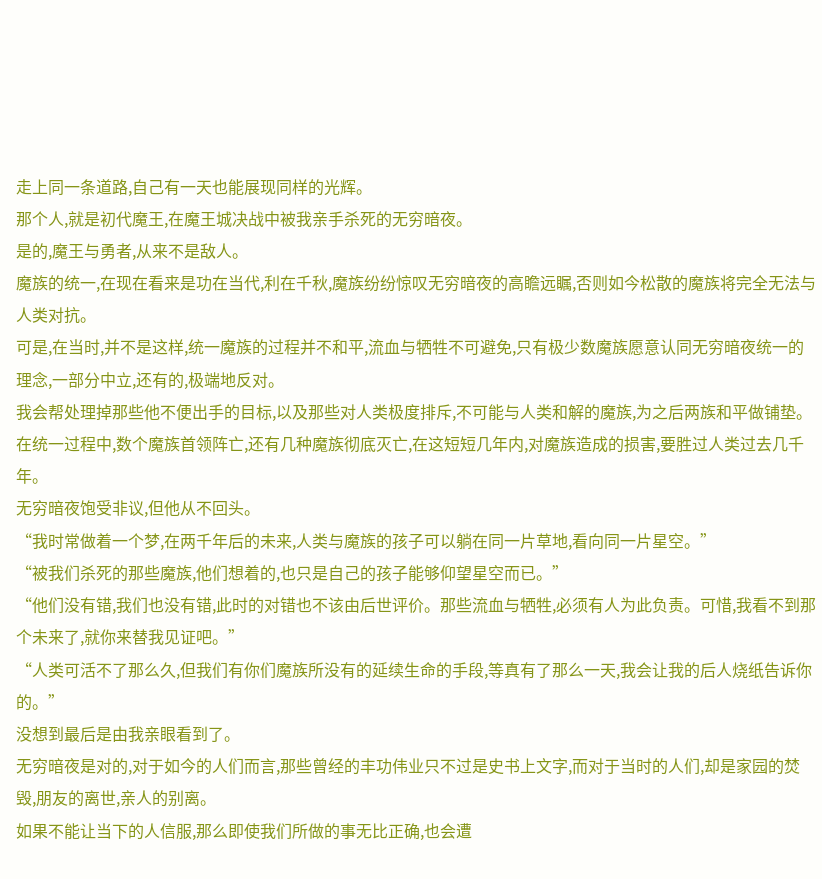走上同一条道路,自己有一天也能展现同样的光辉。
那个人,就是初代魔王,在魔王城决战中被我亲手杀死的无穷暗夜。
是的,魔王与勇者,从来不是敌人。
魔族的统一,在现在看来是功在当代,利在千秋,魔族纷纷惊叹无穷暗夜的高瞻远瞩,否则如今松散的魔族将完全无法与人类对抗。
可是,在当时,并不是这样,统一魔族的过程并不和平,流血与牺牲不可避免,只有极少数魔族愿意认同无穷暗夜统一的理念,一部分中立,还有的,极端地反对。
我会帮处理掉那些他不便出手的目标,以及那些对人类极度排斥,不可能与人类和解的魔族,为之后两族和平做铺垫。
在统一过程中,数个魔族首领阵亡,还有几种魔族彻底灭亡,在这短短几年内,对魔族造成的损害,要胜过人类过去几千年。
无穷暗夜饱受非议,但他从不回头。
“我时常做着一个梦,在两千年后的未来,人类与魔族的孩子可以躺在同一片草地,看向同一片星空。”
“被我们杀死的那些魔族,他们想着的,也只是自己的孩子能够仰望星空而已。”
“他们没有错,我们也没有错,此时的对错也不该由后世评价。那些流血与牺牲,必须有人为此负责。可惜,我看不到那个未来了,就你来替我见证吧。”
“人类可活不了那么久,但我们有你们魔族所没有的延续生命的手段,等真有了那么一天,我会让我的后人烧纸告诉你的。”
没想到最后是由我亲眼看到了。
无穷暗夜是对的,对于如今的人们而言,那些曾经的丰功伟业只不过是史书上文字,而对于当时的人们,却是家园的焚毁,朋友的离世,亲人的别离。
如果不能让当下的人信服,那么即使我们所做的事无比正确,也会遭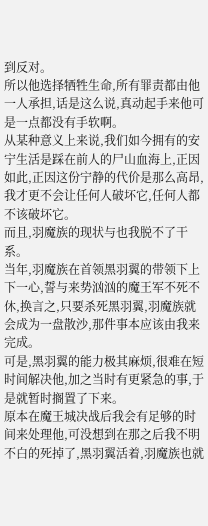到反对。
所以他选择牺牲生命,所有罪责都由他一人承担,话是这么说,真动起手来他可是一点都没有手软啊。
从某种意义上来说,我们如今拥有的安宁生活是踩在前人的尸山血海上,正因如此,正因这份宁静的代价是那么高昂,我才更不会让任何人破坏它,任何人都不该破坏它。
而且,羽魔族的现状与也我脱不了干系。
当年,羽魔族在首领黑羽翼的带领下上下一心,誓与来势汹汹的魔王军不死不休,换言之,只要杀死黑羽翼,羽魔族就会成为一盘散沙,那件事本应该由我来完成。
可是,黑羽翼的能力极其麻烦,很难在短时间解决他,加之当时有更紧急的事,于是就暂时搁置了下来。
原本在魔王城决战后我会有足够的时间来处理他,可没想到在那之后我不明不白的死掉了,黑羽翼活着,羽魔族也就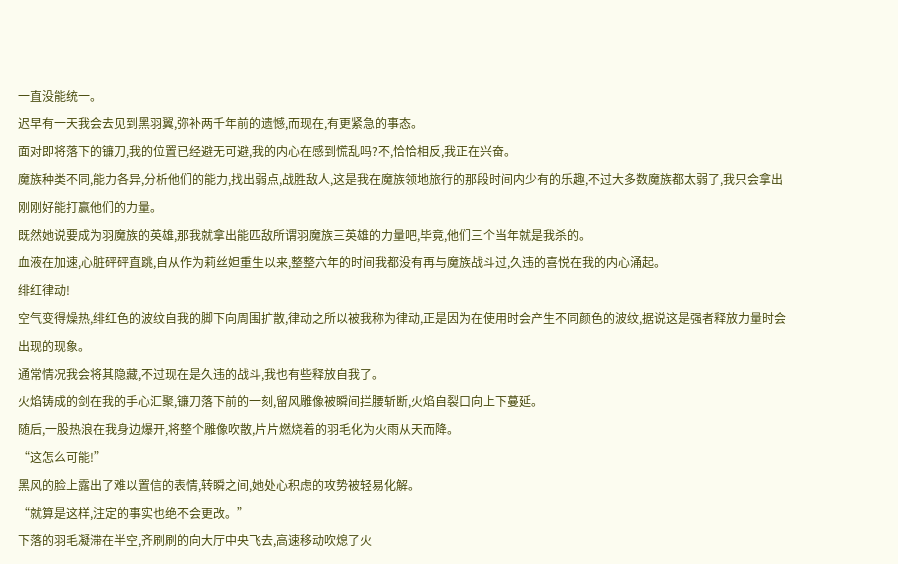一直没能统一。
迟早有一天我会去见到黑羽翼,弥补两千年前的遗憾,而现在,有更紧急的事态。
面对即将落下的镰刀,我的位置已经避无可避,我的内心在感到慌乱吗?不,恰恰相反,我正在兴奋。
魔族种类不同,能力各异,分析他们的能力,找出弱点,战胜敌人,这是我在魔族领地旅行的那段时间内少有的乐趣,不过大多数魔族都太弱了,我只会拿出刚刚好能打赢他们的力量。
既然她说要成为羽魔族的英雄,那我就拿出能匹敌所谓羽魔族三英雄的力量吧,毕竟,他们三个当年就是我杀的。
血液在加速,心脏砰砰直跳,自从作为莉丝妲重生以来,整整六年的时间我都没有再与魔族战斗过,久违的喜悦在我的内心涌起。
绯红律动!
空气变得燥热,绯红色的波纹自我的脚下向周围扩散,律动之所以被我称为律动,正是因为在使用时会产生不同颜色的波纹,据说这是强者释放力量时会出现的现象。
通常情况我会将其隐藏,不过现在是久违的战斗,我也有些释放自我了。
火焰铸成的剑在我的手心汇聚,镰刀落下前的一刻,留风雕像被瞬间拦腰斩断,火焰自裂口向上下蔓延。
随后,一股热浪在我身边爆开,将整个雕像吹散,片片燃烧着的羽毛化为火雨从天而降。
“这怎么可能!”
黑风的脸上露出了难以置信的表情,转瞬之间,她处心积虑的攻势被轻易化解。
“就算是这样,注定的事实也绝不会更改。”
下落的羽毛凝滞在半空,齐刷刷的向大厅中央飞去,高速移动吹熄了火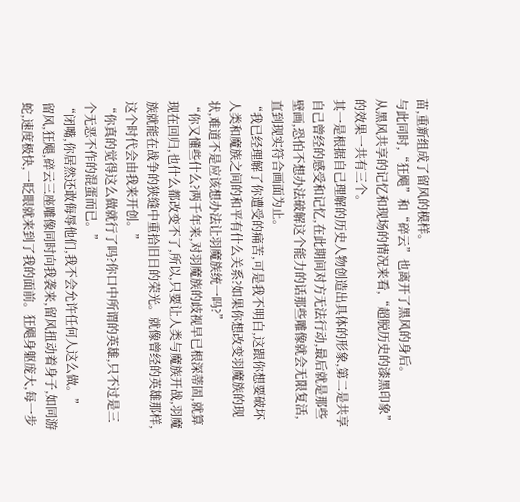苗,重新组成了留风的模样。
与此同时,“狂飓”和“碎云”也离开了黑风的身后。
从黑风共享的记忆和现场的情况来看,“超脱历史的漆黑印象”的效果一共有三个。
其一是根据自己理解的历史人物创造出具体的形象,第二是共享自己曾经的感受和记忆,在此期间对方无法行动,最后就是那些壁画,恐怕不想办法破解这个能力的话那些雕像就会无限复活,直到现实符合画面为止。
“我已经理解了你遭受的痛苦,可是我不明白,这跟你想要破坏人类和魔族之间的和平有什么关系?如果你想改变羽魔族的现状,难道不是应该想办法让羽魔族统一吗?”
“你又懂些什么?两千年来,对羽魔族的歧视早已根深蒂固,就算现在回归,也什么都改变不了,所以,只要让人类与魔族开战,羽魔族就能在战争的狭缝中重拾旧日的荣光。就像曾经的英雄那样,这个时代会由我来开创。”
“你真的觉得这么做就行了吗?你口中所谓的英雄,只不过是三个无恶不作的混蛋而已。”
“闭嘴,你居然还敢侮辱他们,我不会允许任何人这么做。”
留风,狂飓,碎云三座雕像同时向我袭来,留风扭动着身子,如同游蛇,速度极快,一眨眼就来到了我的面前。狂飓身躯庞大,每一步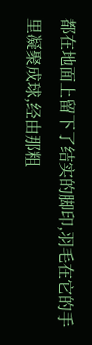都在地面上留下了结实的脚印,羽毛在它的手里凝聚成球,经由那粗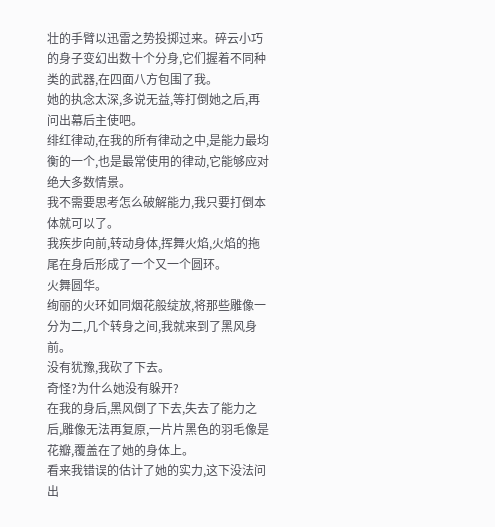壮的手臂以迅雷之势投掷过来。碎云小巧的身子变幻出数十个分身,它们握着不同种类的武器,在四面八方包围了我。
她的执念太深,多说无益,等打倒她之后,再问出幕后主使吧。
绯红律动,在我的所有律动之中,是能力最均衡的一个,也是最常使用的律动,它能够应对绝大多数情景。
我不需要思考怎么破解能力,我只要打倒本体就可以了。
我疾步向前,转动身体,挥舞火焰,火焰的拖尾在身后形成了一个又一个圆环。
火舞圆华。
绚丽的火环如同烟花般绽放,将那些雕像一分为二,几个转身之间,我就来到了黑风身前。
没有犹豫,我砍了下去。
奇怪?为什么她没有躲开?
在我的身后,黑风倒了下去,失去了能力之后,雕像无法再复原,一片片黑色的羽毛像是花瓣,覆盖在了她的身体上。
看来我错误的估计了她的实力,这下没法问出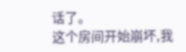话了。
这个房间开始崩坏,我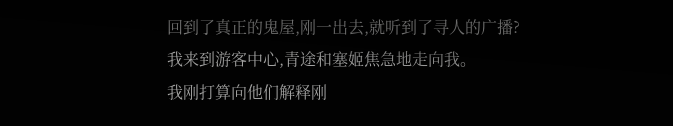回到了真正的鬼屋,刚一出去,就听到了寻人的广播?
我来到游客中心,青途和塞姬焦急地走向我。
我刚打算向他们解释刚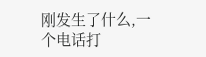刚发生了什么,一个电话打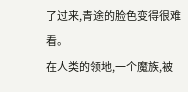了过来,青途的脸色变得很难看。
在人类的领地,一个魔族,被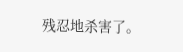残忍地杀害了。